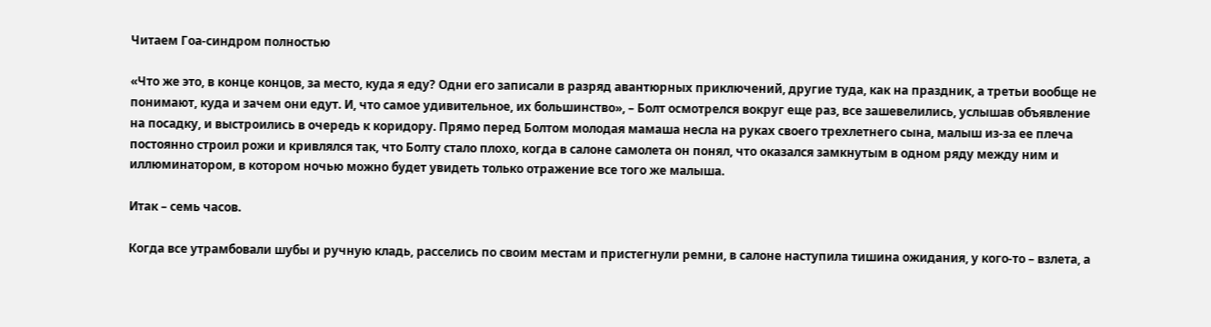Читаем Гоа-синдром полностью

«Что же это, в конце концов, за место, куда я еду? Одни его записали в разряд авантюрных приключений, другие туда, как на праздник, а третьи вообще не понимают, куда и зачем они едут. И, что самое удивительное, их большинство», – Болт осмотрелся вокруг еще раз, все зашевелились, услышав объявление на посадку, и выстроились в очередь к коридору. Прямо перед Болтом молодая мамаша несла на руках своего трехлетнего сына, малыш из-за ее плеча постоянно строил рожи и кривлялся так, что Болту стало плохо, когда в салоне самолета он понял, что оказался замкнутым в одном ряду между ним и иллюминатором, в котором ночью можно будет увидеть только отражение все того же малыша.

Итак – семь часов.

Когда все утрамбовали шубы и ручную кладь, расселись по своим местам и пристегнули ремни, в салоне наступила тишина ожидания, у кого-то – взлета, а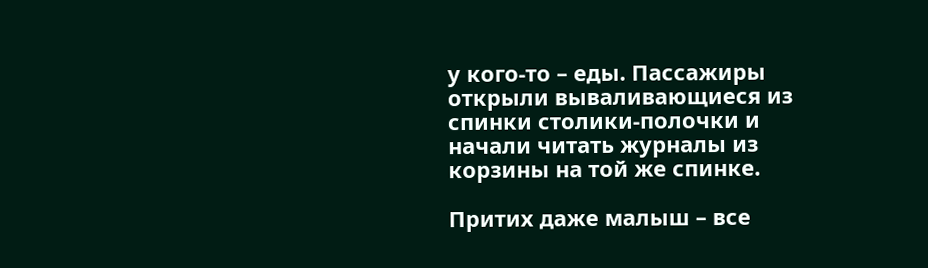у кого-то – еды. Пассажиры открыли вываливающиеся из спинки столики-полочки и начали читать журналы из корзины на той же спинке.

Притих даже малыш – все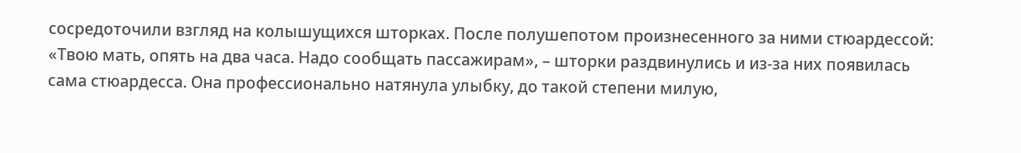сосредоточили взгляд на колышущихся шторках. После полушепотом произнесенного за ними стюардессой: «Твою мать, опять на два часа. Надо сообщать пассажирам», – шторки раздвинулись и из-за них появилась сама стюардесса. Она профессионально натянула улыбку, до такой степени милую,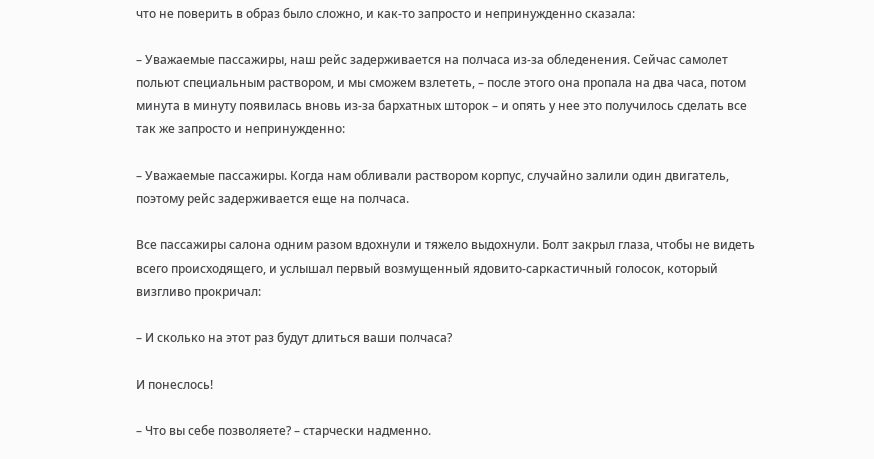что не поверить в образ было сложно, и как-то запросто и непринужденно сказала:

– Уважаемые пассажиры, наш рейс задерживается на полчаса из-за обледенения. Сейчас самолет польют специальным раствором, и мы сможем взлететь, – после этого она пропала на два часа, потом минута в минуту появилась вновь из-за бархатных шторок – и опять у нее это получилось сделать все так же запросто и непринужденно:

– Уважаемые пассажиры. Когда нам обливали раствором корпус, случайно залили один двигатель, поэтому рейс задерживается еще на полчаса.

Все пассажиры салона одним разом вдохнули и тяжело выдохнули. Болт закрыл глаза, чтобы не видеть всего происходящего, и услышал первый возмущенный ядовито-саркастичный голосок, который визгливо прокричал:

– И сколько на этот раз будут длиться ваши полчаса?

И понеслось!

– Что вы себе позволяете? – старчески надменно.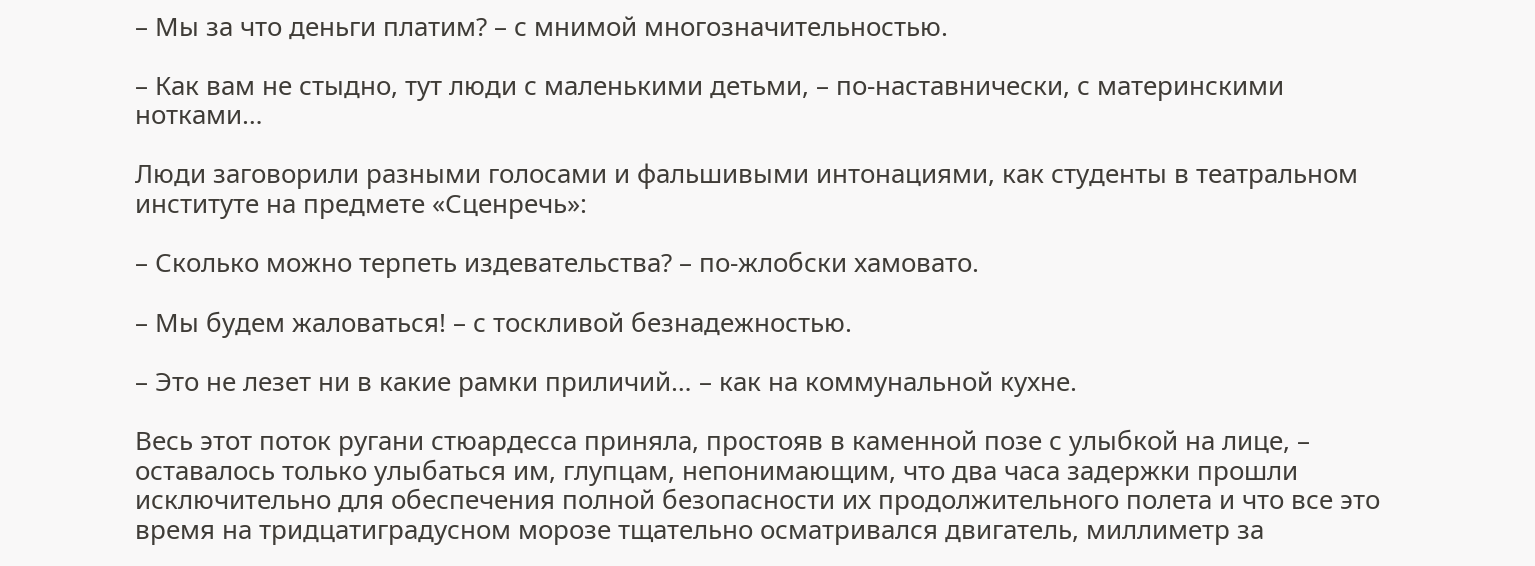– Мы за что деньги платим? – с мнимой многозначительностью.

– Как вам не стыдно, тут люди с маленькими детьми, – по-наставнически, с материнскими нотками…

Люди заговорили разными голосами и фальшивыми интонациями, как студенты в театральном институте на предмете «Сценречь»:

– Сколько можно терпеть издевательства? – по-жлобски хамовато.

– Мы будем жаловаться! – с тоскливой безнадежностью.

– Это не лезет ни в какие рамки приличий… – как на коммунальной кухне.

Весь этот поток ругани стюардесса приняла, простояв в каменной позе с улыбкой на лице, – оставалось только улыбаться им, глупцам, непонимающим, что два часа задержки прошли исключительно для обеспечения полной безопасности их продолжительного полета и что все это время на тридцатиградусном морозе тщательно осматривался двигатель, миллиметр за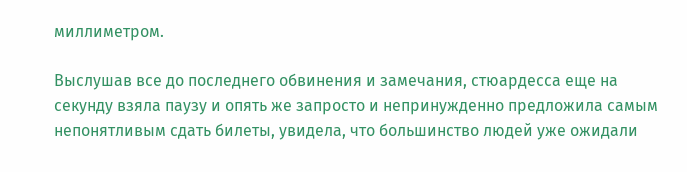миллиметром.

Выслушав все до последнего обвинения и замечания, стюардесса еще на секунду взяла паузу и опять же запросто и непринужденно предложила самым непонятливым сдать билеты, увидела, что большинство людей уже ожидали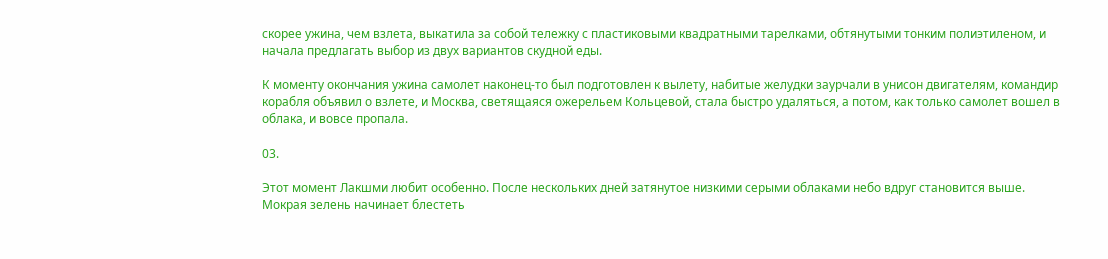скорее ужина, чем взлета, выкатила за собой тележку с пластиковыми квадратными тарелками, обтянутыми тонким полиэтиленом, и начала предлагать выбор из двух вариантов скудной еды.

К моменту окончания ужина самолет наконец-то был подготовлен к вылету, набитые желудки заурчали в унисон двигателям, командир корабля объявил о взлете, и Москва, светящаяся ожерельем Кольцевой, стала быстро удаляться, а потом, как только самолет вошел в облака, и вовсе пропала.

03.

Этот момент Лакшми любит особенно. После нескольких дней затянутое низкими серыми облаками небо вдруг становится выше. Мокрая зелень начинает блестеть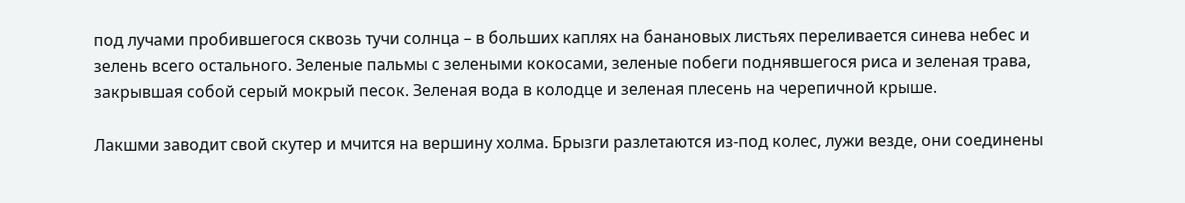под лучами пробившегося сквозь тучи солнца – в больших каплях на банановых листьях переливается синева небес и зелень всего остального. Зеленые пальмы с зелеными кокосами, зеленые побеги поднявшегося риса и зеленая трава, закрывшая собой серый мокрый песок. Зеленая вода в колодце и зеленая плесень на черепичной крыше.

Лакшми заводит свой скутер и мчится на вершину холма. Брызги разлетаются из-под колес, лужи везде, они соединены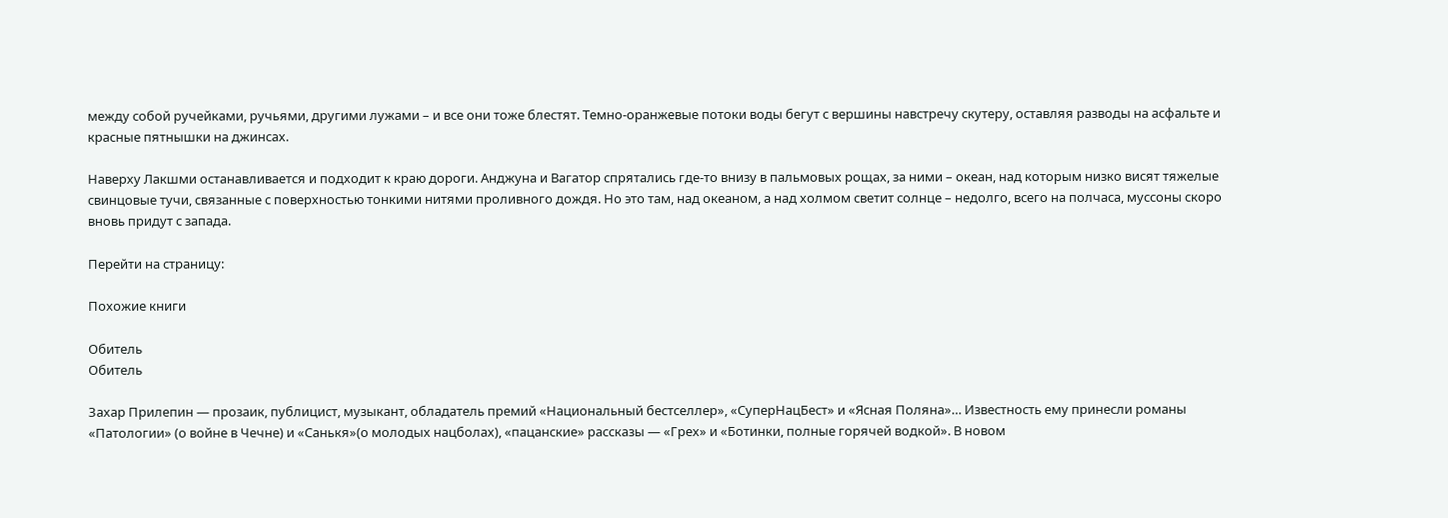между собой ручейками, ручьями, другими лужами – и все они тоже блестят. Темно-оранжевые потоки воды бегут с вершины навстречу скутеру, оставляя разводы на асфальте и красные пятнышки на джинсах.

Наверху Лакшми останавливается и подходит к краю дороги. Анджуна и Вагатор спрятались где-то внизу в пальмовых рощах, за ними – океан, над которым низко висят тяжелые свинцовые тучи, связанные с поверхностью тонкими нитями проливного дождя. Но это там, над океаном, а над холмом светит солнце – недолго, всего на полчаса, муссоны скоро вновь придут с запада.

Перейти на страницу:

Похожие книги

Обитель
Обитель

Захар Прилепин — прозаик, публицист, музыкант, обладатель премий «Национальный бестселлер», «СуперНацБест» и «Ясная Поляна»… Известность ему принесли романы «Патологии» (о войне в Чечне) и «Санькя»(о молодых нацболах), «пацанские» рассказы — «Грех» и «Ботинки, полные горячей водкой». В новом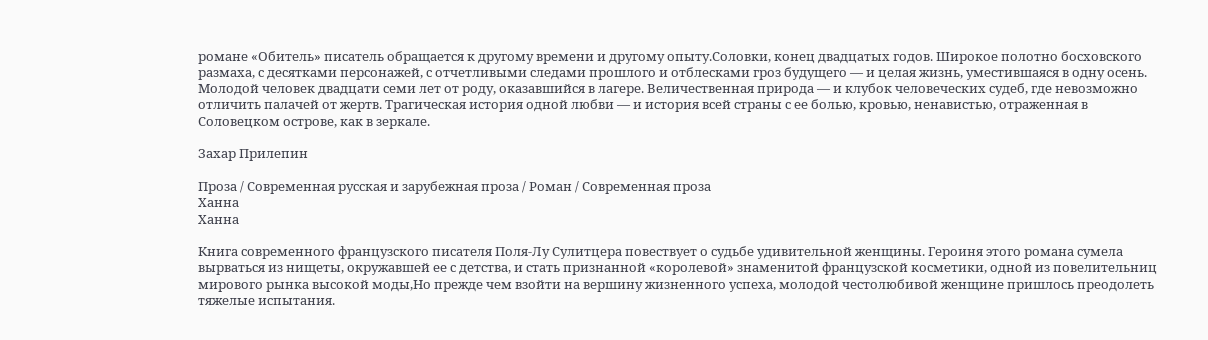романе «Обитель» писатель обращается к другому времени и другому опыту.Соловки, конец двадцатых годов. Широкое полотно босховского размаха, с десятками персонажей, с отчетливыми следами прошлого и отблесками гроз будущего — и целая жизнь, уместившаяся в одну осень. Молодой человек двадцати семи лет от роду, оказавшийся в лагере. Величественная природа — и клубок человеческих судеб, где невозможно отличить палачей от жертв. Трагическая история одной любви — и история всей страны с ее болью, кровью, ненавистью, отраженная в Соловецком острове, как в зеркале.

Захар Прилепин

Проза / Современная русская и зарубежная проза / Роман / Современная проза
Ханна
Ханна

Книга современного французского писателя Поля-Лу Сулитцера повествует о судьбе удивительной женщины. Героиня этого романа сумела вырваться из нищеты, окружавшей ее с детства, и стать признанной «королевой» знаменитой французской косметики, одной из повелительниц мирового рынка высокой моды,Но прежде чем взойти на вершину жизненного успеха, молодой честолюбивой женщине пришлось преодолеть тяжелые испытания.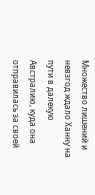Множество лишений и невзгод ждало Ханну на пути в далекую Австралию, куда она отправилась за своей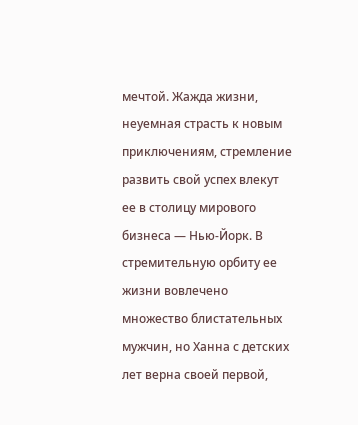мечтой. Жажда жизни, неуемная страсть к новым приключениям, стремление развить свой успех влекут ее в столицу мирового бизнеса — Нью-Йорк. В стремительную орбиту ее жизни вовлечено множество блистательных мужчин, но Ханна с детских лет верна своей первой,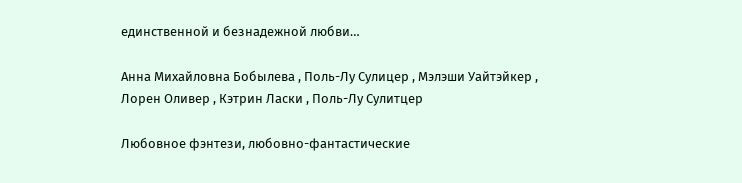единственной и безнадежной любви…

Анна Михайловна Бобылева , Поль-Лу Сулицер , Мэлэши Уайтэйкер , Лорен Оливер , Кэтрин Ласки , Поль-Лу Сулитцер

Любовное фэнтези, любовно-фантастические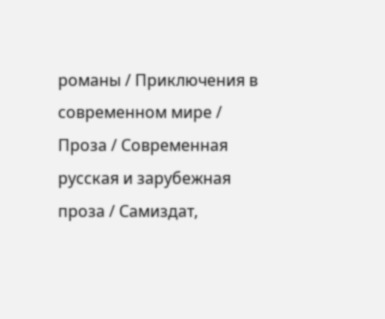романы / Приключения в современном мире / Проза / Современная русская и зарубежная проза / Самиздат,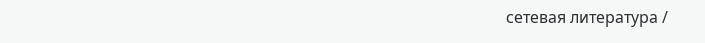сетевая литература /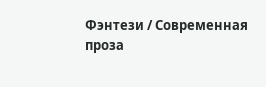Фэнтези / Современная проза